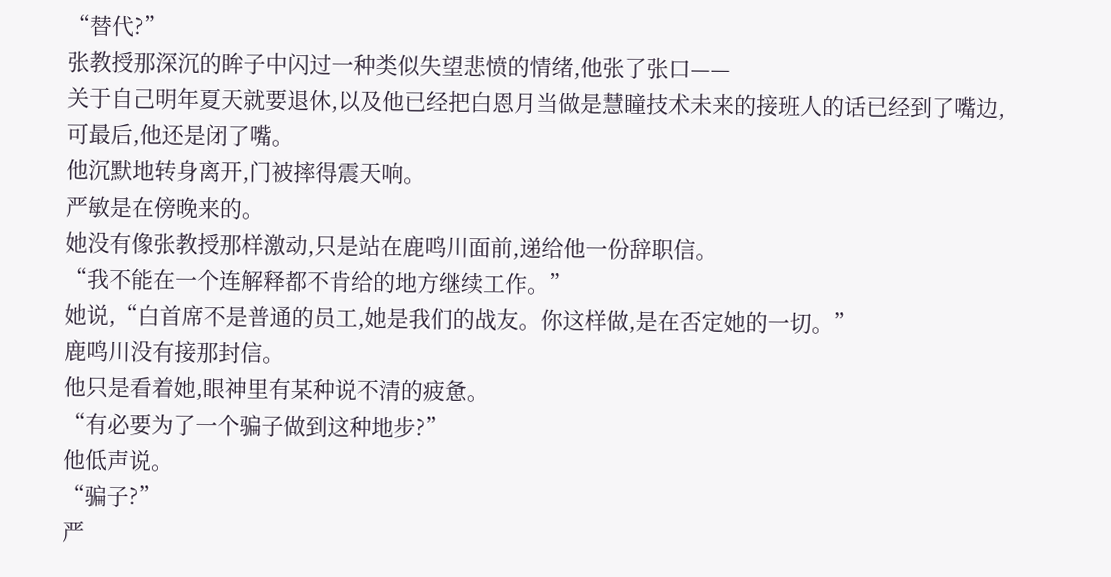“替代?”
张教授那深沉的眸子中闪过一种类似失望悲愤的情绪,他张了张口——
关于自己明年夏天就要退休,以及他已经把白恩月当做是慧瞳技术未来的接班人的话已经到了嘴边,可最后,他还是闭了嘴。
他沉默地转身离开,门被摔得震天响。
严敏是在傍晚来的。
她没有像张教授那样激动,只是站在鹿鸣川面前,递给他一份辞职信。
“我不能在一个连解释都不肯给的地方继续工作。”
她说,“白首席不是普通的员工,她是我们的战友。你这样做,是在否定她的一切。”
鹿鸣川没有接那封信。
他只是看着她,眼神里有某种说不清的疲惫。
“有必要为了一个骗子做到这种地步?”
他低声说。
“骗子?”
严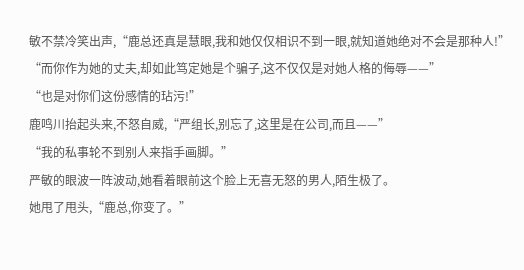敏不禁冷笑出声,“鹿总还真是慧眼,我和她仅仅相识不到一眼,就知道她绝对不会是那种人!”
“而你作为她的丈夫,却如此笃定她是个骗子,这不仅仅是对她人格的侮辱——”
“也是对你们这份感情的玷污!”
鹿鸣川抬起头来,不怒自威,“严组长,别忘了,这里是在公司,而且——”
“我的私事轮不到别人来指手画脚。”
严敏的眼波一阵波动,她看着眼前这个脸上无喜无怒的男人,陌生极了。
她甩了甩头,“鹿总,你变了。”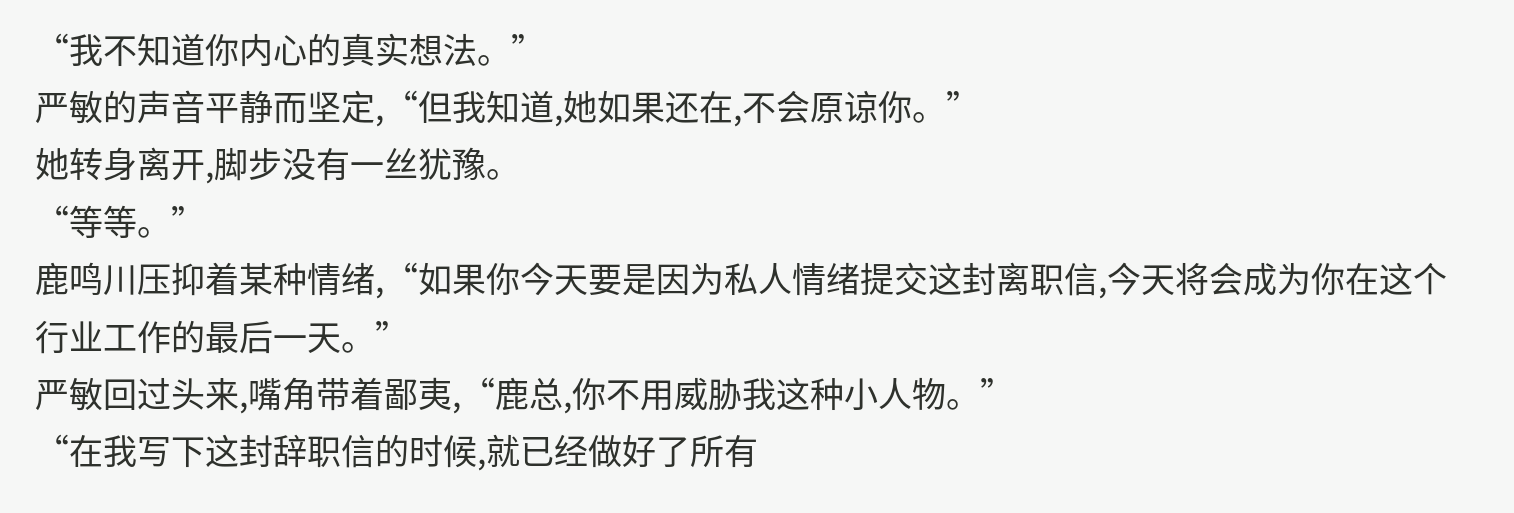“我不知道你内心的真实想法。”
严敏的声音平静而坚定,“但我知道,她如果还在,不会原谅你。”
她转身离开,脚步没有一丝犹豫。
“等等。”
鹿鸣川压抑着某种情绪,“如果你今天要是因为私人情绪提交这封离职信,今天将会成为你在这个行业工作的最后一天。”
严敏回过头来,嘴角带着鄙夷,“鹿总,你不用威胁我这种小人物。”
“在我写下这封辞职信的时候,就已经做好了所有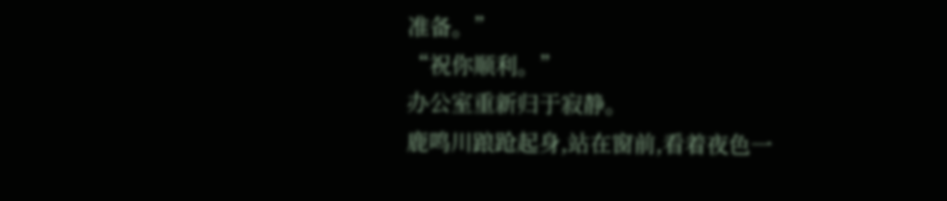准备。”
“祝你顺利。”
办公室重新归于寂静。
鹿鸣川踉跄起身,站在窗前,看着夜色一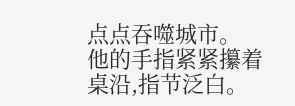点点吞噬城市。
他的手指紧紧攥着桌沿,指节泛白。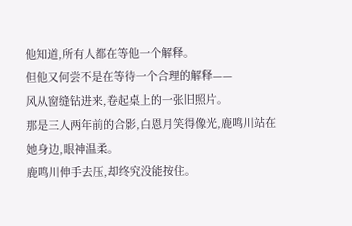他知道,所有人都在等他一个解释。
但他又何尝不是在等待一个合理的解释——
风从窗缝钻进来,卷起桌上的一张旧照片。
那是三人两年前的合影,白恩月笑得像光,鹿鸣川站在她身边,眼神温柔。
鹿鸣川伸手去压,却终究没能按住。